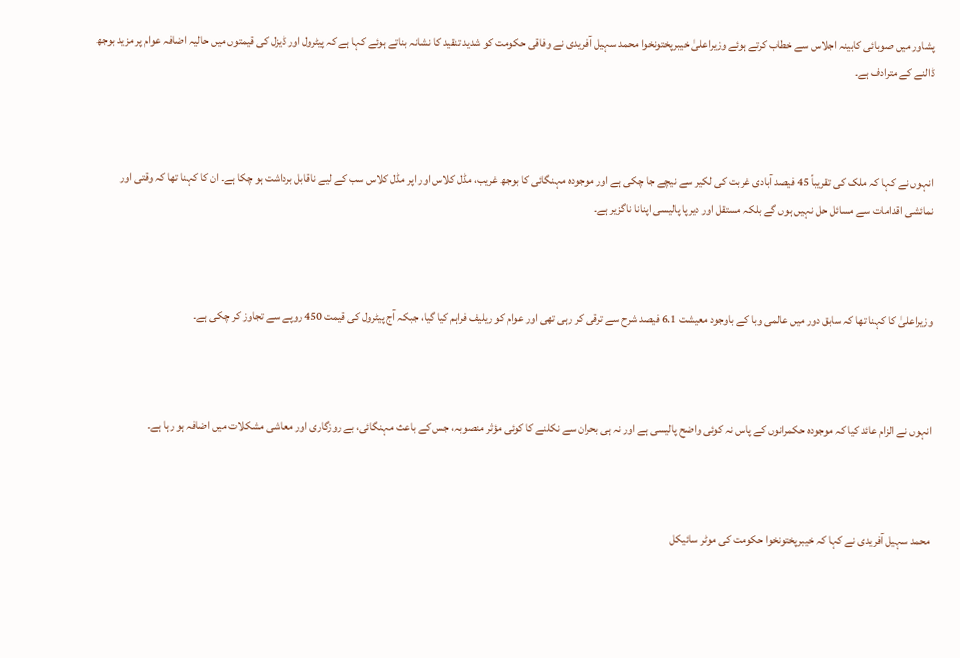پشاور میں صوبائی کابینہ اجلاس سے خطاب کرتے ہوئے وزیراعلیٰ خیبرپختونخوا محمد سہیل آفریدی نے وفاقی حکومت کو شدید تنقید کا نشانہ بناتے ہوئے کہا ہے کہ پیٹرول اور ڈیزل کی قیمتوں میں حالیہ اضافہ عوام پر مزید بوجھ ڈالنے کے مترادف ہے۔



انہوں نے کہا کہ ملک کی تقریباً 45 فیصد آبادی غربت کی لکیر سے نیچے جا چکی ہے اور موجودہ مہنگائی کا بوجھ غریب، مڈل کلاس اور اپر مڈل کلاس سب کے لیے ناقابل برداشت ہو چکا ہے۔ ان کا کہنا تھا کہ وقتی اور نمائشی اقدامات سے مسائل حل نہیں ہوں گے بلکہ مستقل اور دیرپا پالیسی اپنانا ناگزیر ہے۔



وزیراعلیٰ کا کہنا تھا کہ سابق دور میں عالمی وبا کے باوجود معیشت 6.1 فیصد شرح سے ترقی کر رہی تھی اور عوام کو ریلیف فراہم کیا گیا، جبکہ آج پیٹرول کی قیمت 450 روپے سے تجاوز کر چکی ہے۔



انہوں نے الزام عائد کیا کہ موجودہ حکمرانوں کے پاس نہ کوئی واضح پالیسی ہے اور نہ ہی بحران سے نکلنے کا کوئی مؤثر منصوبہ، جس کے باعث مہنگائی، بے روزگاری اور معاشی مشکلات میں اضافہ ہو رہا ہے۔



محمد سہیل آفریدی نے کہا کہ خیبرپختونخوا حکومت کی موٹر سائیکل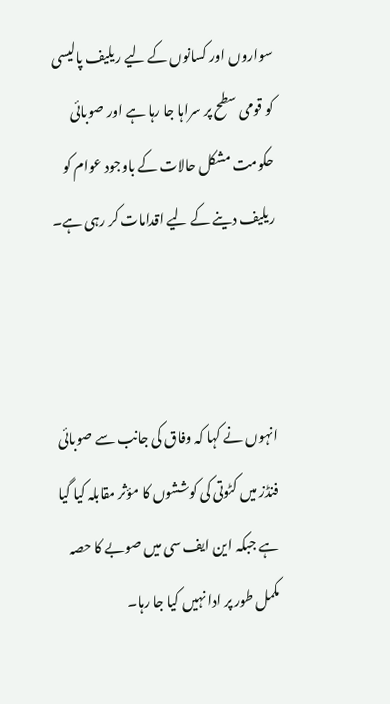سواروں اور کسانوں کے لیے ریلیف پالیسی کو قومی سطح پر سراہا جا رہا ہے اور صوبائی حکومت مشکل حالات کے باوجود عوام کو ریلیف دینے کے لیے اقدامات کر رہی ہے۔



انہوں نے کہا کہ وفاق کی جانب سے صوبائی فنڈز میں کٹوتی کی کوششوں کا مؤثر مقابلہ کیا گیا ہے جبکہ این ایف سی میں صوبے کا حصہ مکمل طور پر ادا نہیں کیا جا رہا۔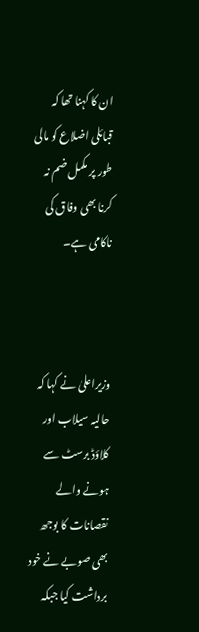ان کا کہنا تھا کہ قبائلی اضلاع کو مالی طور پر مکمل ضم نہ کرنا بھی وفاق کی ناکامی ہے۔



وزیراعلیٰ نے کہا کہ حالیہ سیلاب اور کلاؤڈ برسٹ سے ہونے والے نقصانات کا بوجھ بھی صوبے نے خود برداشت کیا جبکہ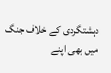دہشتگردی کے خلاف جنگ میں بھی اپنے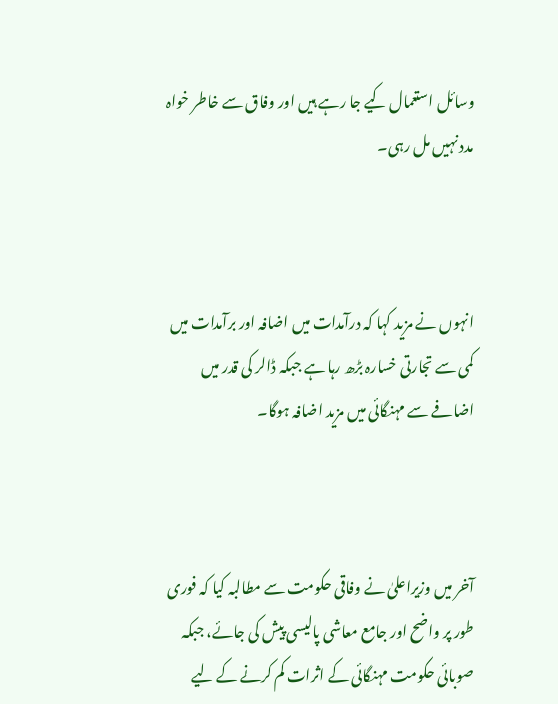وسائل استعمال کیے جا رہے ہیں اور وفاق سے خاطر خواہ مدد نہیں مل رہی۔



انہوں نے مزید کہا کہ درآمدات میں اضافہ اور برآمدات میں کمی سے تجارتی خسارہ بڑھ رہا ہے جبکہ ڈالر کی قدر میں اضافے سے مہنگائی میں مزید اضافہ ہوگا۔



آخر میں وزیراعلیٰ نے وفاقی حکومت سے مطالبہ کیا کہ فوری طور پر واضح اور جامع معاشی پالیسی پیش کی جائے، جبکہ صوبائی حکومت مہنگائی کے اثرات کم کرنے کے لیے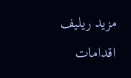مزید ریلیف اقدامات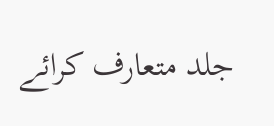جلد متعارف کرائے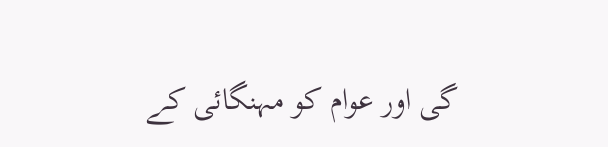گی اور عوام کو مہنگائی کے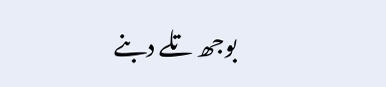بوجھ تلے دبنے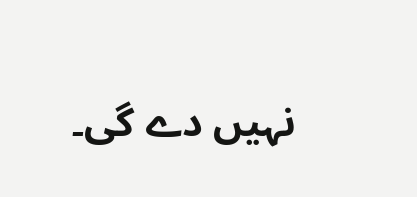نہیں دے گی۔